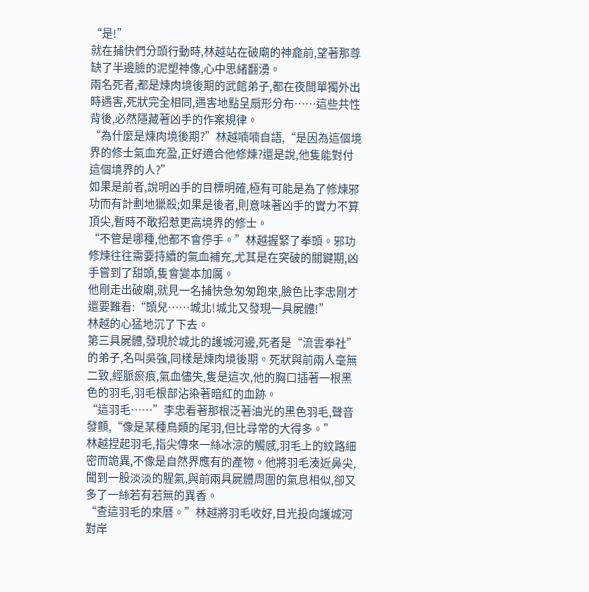“是!”
就在捕快們分頭行動時,林越站在破廟的神龕前,望著那尊缺了半邊臉的泥塑神像,心中思緒翻湧。
兩名死者,都是煉肉境後期的武館弟子,都在夜間單獨外出時遇害,死狀完全相同,遇害地點呈扇形分布……這些共性背後,必然隱藏著凶手的作案規律。
“為什麼是煉肉境後期?”林越喃喃自語,“是因為這個境界的修士氣血充盈,正好適合他修煉?還是說,他隻能對付這個境界的人?”
如果是前者,說明凶手的目標明確,極有可能是為了修煉邪功而有計劃地獵殺;如果是後者,則意味著凶手的實力不算頂尖,暫時不敢招惹更高境界的修士。
“不管是哪種,他都不會停手。”林越握緊了拳頭。邪功修煉往往需要持續的氣血補充,尤其是在突破的關鍵期,凶手嘗到了甜頭,隻會變本加厲。
他剛走出破廟,就見一名捕快急匆匆跑來,臉色比李忠剛才還要難看:“頭兒……城北!城北又發現一具屍體!”
林越的心猛地沉了下去。
第三具屍體,發現於城北的護城河邊,死者是“流雲拳社”的弟子,名叫吳強,同樣是煉肉境後期。死狀與前兩人毫無二致,經脈瘀痕,氣血儘失,隻是這次,他的胸口插著一根黑色的羽毛,羽毛根部沾染著暗紅的血跡。
“這羽毛……”李忠看著那根泛著油光的黑色羽毛,聲音發顫,“像是某種鳥類的尾羽,但比尋常的大得多。”
林越捏起羽毛,指尖傳來一絲冰涼的觸感,羽毛上的紋路細密而詭異,不像是自然界應有的產物。他將羽毛湊近鼻尖,聞到一股淡淡的腥氣,與前兩具屍體周圍的氣息相似,卻又多了一絲若有若無的異香。
“查這羽毛的來曆。”林越將羽毛收好,目光投向護城河對岸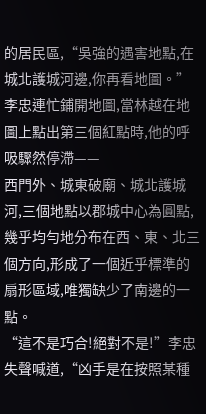的居民區,“吳強的遇害地點,在城北護城河邊,你再看地圖。”
李忠連忙鋪開地圖,當林越在地圖上點出第三個紅點時,他的呼吸驟然停滯——
西門外、城東破廟、城北護城河,三個地點以郡城中心為圓點,幾乎均勻地分布在西、東、北三個方向,形成了一個近乎標準的扇形區域,唯獨缺少了南邊的一點。
“這不是巧合!絕對不是!”李忠失聲喊道,“凶手是在按照某種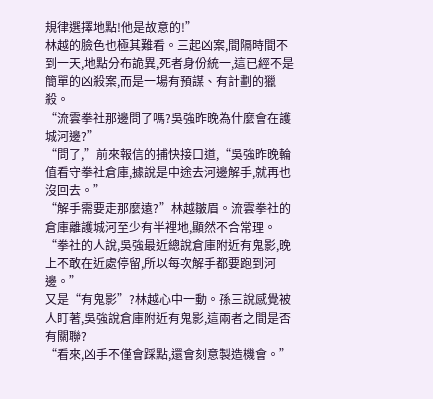規律選擇地點!他是故意的!”
林越的臉色也極其難看。三起凶案,間隔時間不到一天,地點分布詭異,死者身份統一,這已經不是簡單的凶殺案,而是一場有預謀、有計劃的獵殺。
“流雲拳社那邊問了嗎?吳強昨晚為什麼會在護城河邊?”
“問了,”前來報信的捕快接口道,“吳強昨晚輪值看守拳社倉庫,據說是中途去河邊解手,就再也沒回去。”
“解手需要走那麼遠?”林越皺眉。流雲拳社的倉庫離護城河至少有半裡地,顯然不合常理。
“拳社的人說,吳強最近總說倉庫附近有鬼影,晚上不敢在近處停留,所以每次解手都要跑到河邊。”
又是“有鬼影”?林越心中一動。孫三說感覺被人盯著,吳強說倉庫附近有鬼影,這兩者之間是否有關聯?
“看來,凶手不僅會踩點,還會刻意製造機會。”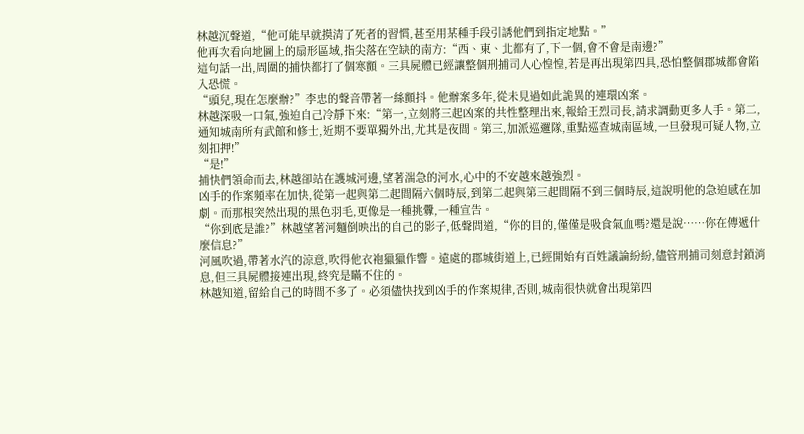林越沉聲道,“他可能早就摸清了死者的習慣,甚至用某種手段引誘他們到指定地點。”
他再次看向地圖上的扇形區域,指尖落在空缺的南方:“西、東、北都有了,下一個,會不會是南邊?”
這句話一出,周圍的捕快都打了個寒顫。三具屍體已經讓整個刑捕司人心惶惶,若是再出現第四具,恐怕整個郡城都會陷入恐慌。
“頭兒,現在怎麼辦?”李忠的聲音帶著一絲顫抖。他辦案多年,從未見過如此詭異的連環凶案。
林越深吸一口氣,強迫自己冷靜下來:“第一,立刻將三起凶案的共性整理出來,報給王烈司長,請求調動更多人手。第二,通知城南所有武館和修士,近期不要單獨外出,尤其是夜間。第三,加派巡邏隊,重點巡查城南區域,一旦發現可疑人物,立刻扣押!”
“是!”
捕快們領命而去,林越卻站在護城河邊,望著湍急的河水,心中的不安越來越強烈。
凶手的作案頻率在加快,從第一起與第二起間隔六個時辰,到第二起與第三起間隔不到三個時辰,這說明他的急迫感在加劇。而那根突然出現的黑色羽毛,更像是一種挑釁,一種宣告。
“你到底是誰?”林越望著河麵倒映出的自己的影子,低聲問道,“你的目的,僅僅是吸食氣血嗎?還是說……你在傳遞什麼信息?”
河風吹過,帶著水汽的涼意,吹得他衣袍獵獵作響。遠處的郡城街道上,已經開始有百姓議論紛紛,儘管刑捕司刻意封鎖消息,但三具屍體接連出現,終究是瞞不住的。
林越知道,留給自己的時間不多了。必須儘快找到凶手的作案規律,否則,城南很快就會出現第四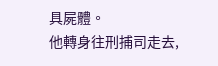具屍體。
他轉身往刑捕司走去,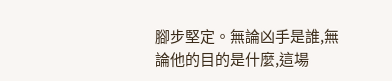腳步堅定。無論凶手是誰,無論他的目的是什麼,這場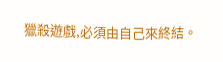獵殺遊戲,必須由自己來終結。